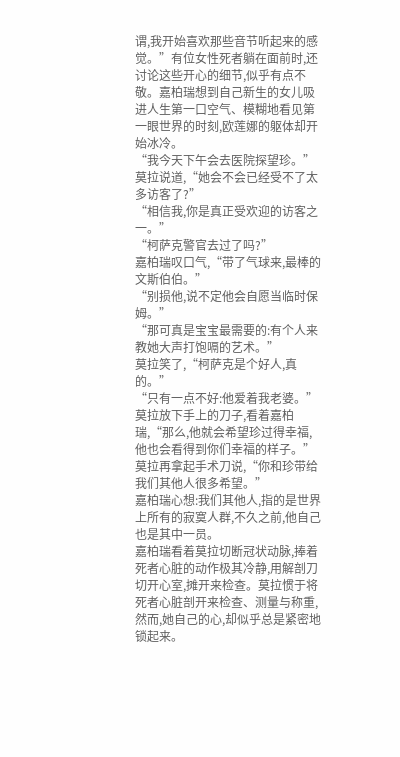谓,我开始喜欢那些音节听起来的感觉。”有位女性死者躺在面前时,还讨论这些开心的细节,似乎有点不敬。嘉柏瑞想到自己新生的女儿吸进人生第一口空气、模糊地看见第一眼世界的时刻,欧莲娜的躯体却开始冰冷。
“我今天下午会去医院探望珍。”莫拉说道,“她会不会已经受不了太多访客了?”
“相信我,你是真正受欢迎的访客之一。”
“柯萨克警官去过了吗?”
嘉柏瑞叹口气,“带了气球来,最棒的文斯伯伯。”
“别损他,说不定他会自愿当临时保姆。”
“那可真是宝宝最需要的:有个人来教她大声打饱嗝的艺术。”
莫拉笑了,“柯萨克是个好人,真的。”
“只有一点不好:他爱着我老婆。”
莫拉放下手上的刀子,看着嘉柏瑞,“那么,他就会希望珍过得幸福,他也会看得到你们幸福的样子。”莫拉再拿起手术刀说,“你和珍带给我们其他人很多希望。”
嘉柏瑞心想:我们其他人,指的是世界上所有的寂寞人群,不久之前,他自己也是其中一员。
嘉柏瑞看着莫拉切断冠状动脉,捧着死者心脏的动作极其冷静,用解剖刀切开心室,摊开来检查。莫拉惯于将死者心脏剖开来检查、测量与称重,然而,她自己的心,却似乎总是紧密地锁起来。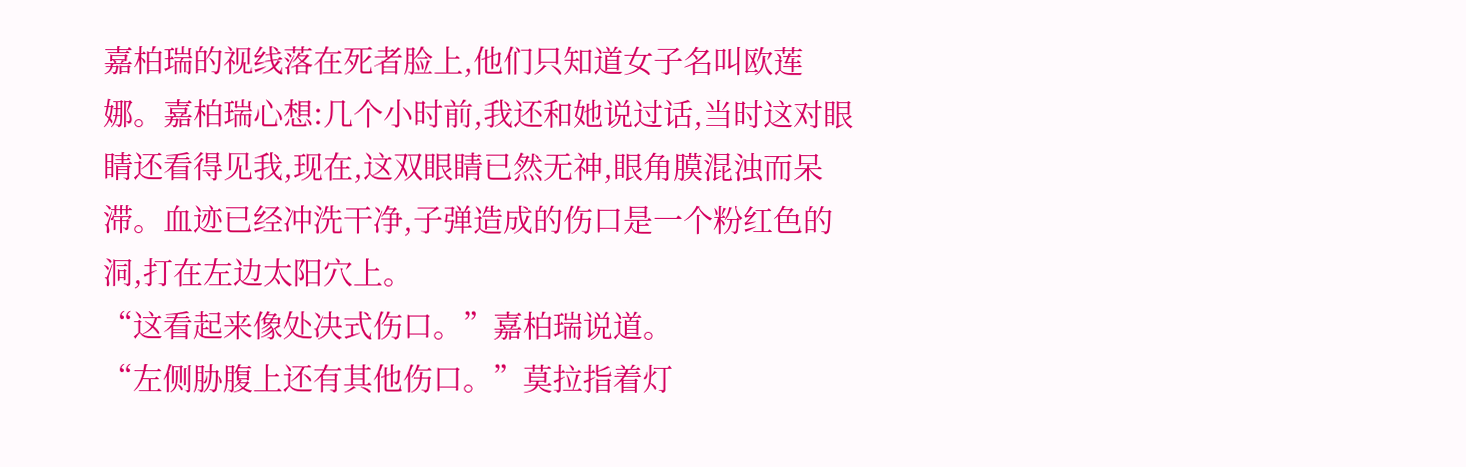嘉柏瑞的视线落在死者脸上,他们只知道女子名叫欧莲娜。嘉柏瑞心想:几个小时前,我还和她说过话,当时这对眼睛还看得见我,现在,这双眼睛已然无神,眼角膜混浊而呆滞。血迹已经冲洗干净,子弹造成的伤口是一个粉红色的洞,打在左边太阳穴上。
“这看起来像处决式伤口。”嘉柏瑞说道。
“左侧胁腹上还有其他伤口。”莫拉指着灯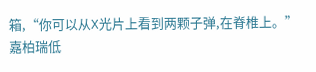箱,“你可以从X光片上看到两颗子弹,在脊椎上。”
嘉柏瑞低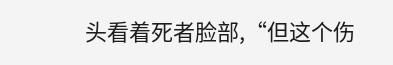头看着死者脸部,“但这个伤